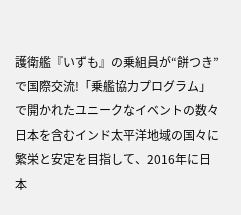護衛艦『いずも』の乗組員が“餅つき”で国際交流!「乗艦協力プログラム」で開かれたユニークなイベントの数々
日本を含むインド太平洋地域の国々に繁栄と安定を目指して、2016年に日本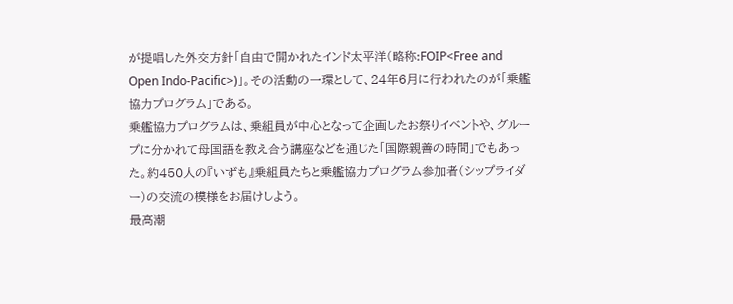が提唱した外交方針「自由で開かれたインド太平洋(略称:FOIP<Free and Open Indo-Pacific>)」。その活動の一環として、24年6月に行われたのが「乗艦協力プログラム」である。
乗艦協力プログラムは、乗組員が中心となって企画したお祭りイベントや、グループに分かれて母国語を教え合う講座などを通じた「国際親善の時間」でもあった。約450人の『いずも』乗組員たちと乗艦協力プログラム参加者(シップライダー)の交流の模様をお届けしよう。
最高潮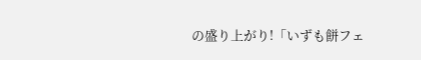の盛り上がり!「いずも餅フェ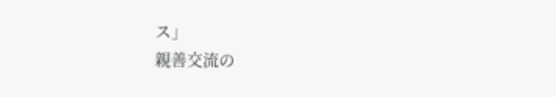ス」
親善交流の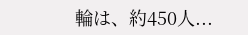輪は、約450人...